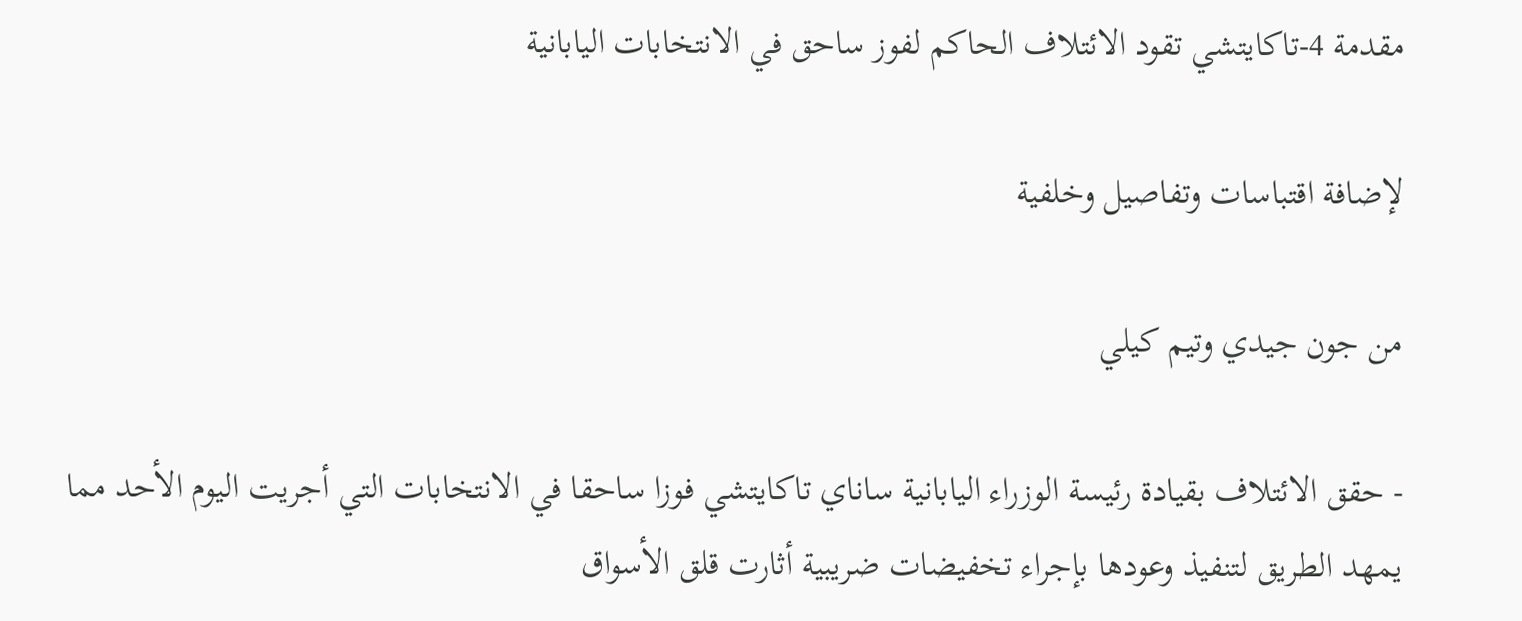مقدمة 4-تاكايتشي تقود الائتلاف الحاكم لفوز ساحق في الانتخابات اليابانية

لإضافة اقتباسات وتفاصيل وخلفية

من جون جيدي وتيم كيلي

- حقق الائتلاف بقيادة رئيسة الوزراء اليابانية ساناي تاكايتشي فوزا ساحقا في الانتخابات التي أجريت اليوم الأحد مما يمهد الطريق لتنفيذ وعودها بإجراء تخفيضات ضريبية أثارت قلق الأسواق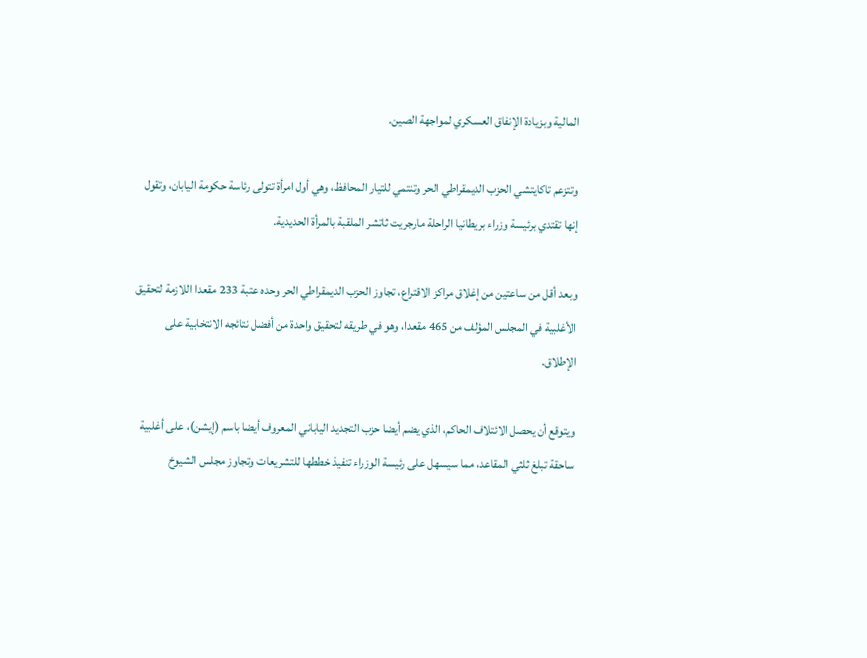المالية وبزيادة الإنفاق العسكري لمواجهة الصين.

وتتزعم تاكايتشي الحزب الديمقراطي الحر وتنتمي للتيار المحافظ، وهي أول امرأة تتولى رئاسة حكومة اليابان، وتقول إنها تقتدي برئيسة وزراء بريطانيا الراحلة مارجريت ثاتشر الملقبة بالمرأة الحديدية.

وبعد أقل من ساعتين من إغلاق مراكز الاقتراع، تجاوز الحزب الديمقراطي الحر وحده عتبة 233 مقعدا اللازمة لتحقيق الأغلبية في المجلس المؤلف من 465 مقعدا، وهو في طريقه لتحقيق واحدة من أفضل نتائجه الانتخابية على الإطلاق.

ويتوقع أن يحصل الائتلاف الحاكم، الذي يضم أيضا حزب التجديد الياباني المعروف أيضا باسم (إيشن)، على أغلبية ساحقة تبلغ ثلثي المقاعد، مما سيسهل على رئيسة الوزراء تنفيذ خططها للتشريعات وتجاوز مجلس الشيوخ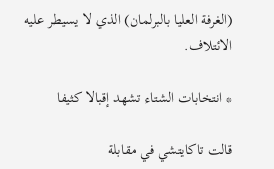(الغرفة العليا بالبرلمان) الذي لا يسيطر عليه الائتلاف.

* انتخابات الشتاء تشهد إقبالا كثيفا

قالت تاكايتشي في مقابلة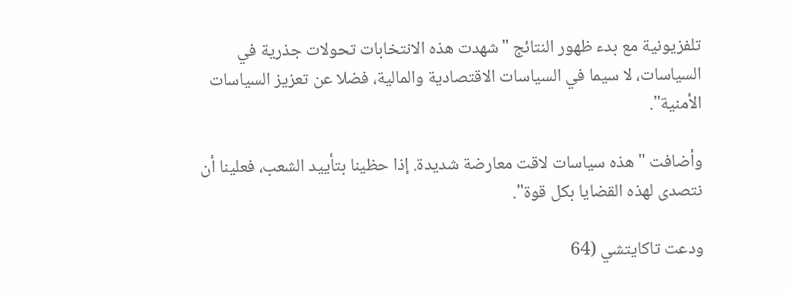تلفزيونية مع بدء ظهور النتائج "شهدت هذه الانتخابات تحولات جذرية في السياسات، لا سيما في السياسات الاقتصادية والمالية، فضلا عن تعزيز السياسات الأمنية".

وأضافت "هذه سياسات لاقت معارضة شديدة. إذا حظينا بتأييد الشعب، فعلينا أن نتصدى لهذه القضايا بكل قوة".

ودعت تاكايتشي (64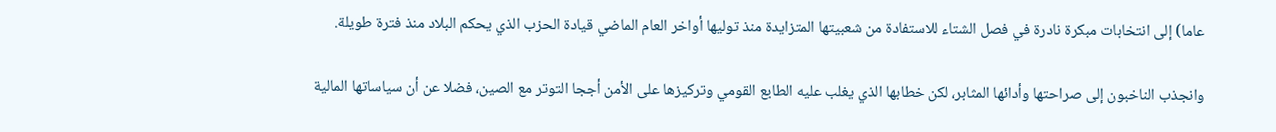عاما) إلى انتخابات مبكرة نادرة في فصل الشتاء للاستفادة من شعبيتها المتزايدة منذ توليها أواخر العام الماضي قيادة الحزب الذي يحكم البلاد منذ فترة طويلة.

وانجذب الناخبون إلى صراحتها وأدائها المثابر، لكن خطابها الذي يغلب عليه الطابع القومي وتركيزها على الأمن أججا التوتر مع الصين، فضلا عن أن سياساتها المالية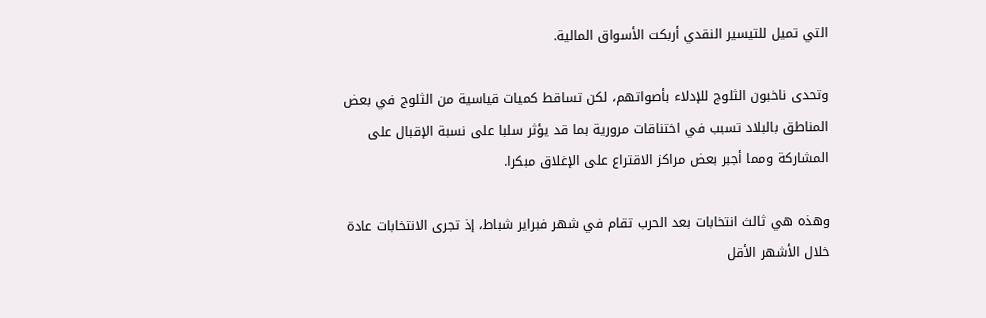التي تميل للتيسير النقدي أربكت الأسواق المالية.

وتحدى ناخبون الثلوج للإدلاء بأصواتهم، لكن تساقط كميات قياسية من الثلوج في بعض المناطق بالبلاد تسبب في اختناقات مرورية بما قد يؤثر سلبا على نسبة الإقبال على المشاركة ومما أجبر بعض مراكز الاقتراع على الإغلاق مبكرا.

وهذه هي ثالث انتخابات بعد الحرب تقام في شهر فبراير شباط، إذ تجرى الانتخابات عادة خلال الأشهر الأقل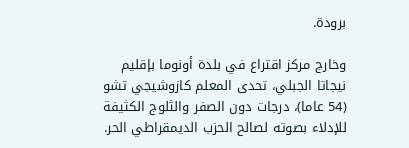برودة.

وخارج مركز اقتراع في بلدة أونوما بإقليم نيجاتا الجبلي، تحدى المعلم كازوشيجي تشو (54 عاما)، درجات دون الصفر والثلوج الكثيفة للإدلاء بصوته لصالح الحزب الديمقراطي الحر.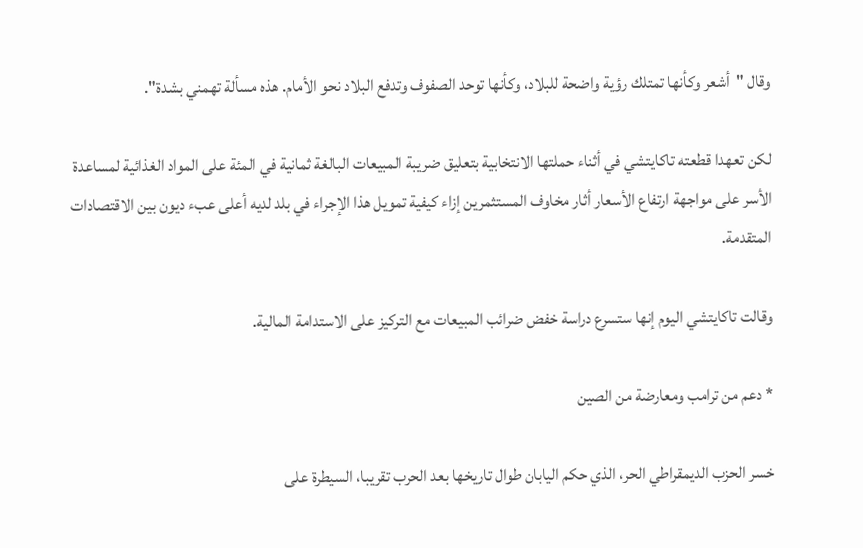وقال "أشعر وكأنها تمتلك رؤية واضحة للبلاد، وكأنها توحد الصفوف وتدفع البلاد نحو الأمام. هذه مسألة تهمني بشدة".

لكن تعهدا قطعته تاكايتشي في أثناء حملتها الانتخابية بتعليق ضريبة المبيعات البالغة ثمانية في المئة على المواد الغذائية لمساعدة الأسر على مواجهة ارتفاع الأسعار أثار مخاوف المستثمرين إزاء كيفية تمويل هذا الإجراء في بلد لديه أعلى عبء ديون بين الاقتصادات المتقدمة.

وقالت تاكايتشي اليوم إنها ستسرع دراسة خفض ضرائب المبيعات مع التركيز على الاستدامة المالية.

* دعم من ترامب ومعارضة من الصين

خسر الحزب الديمقراطي الحر، الذي حكم اليابان طوال تاريخها بعد الحرب تقريبا، السيطرة على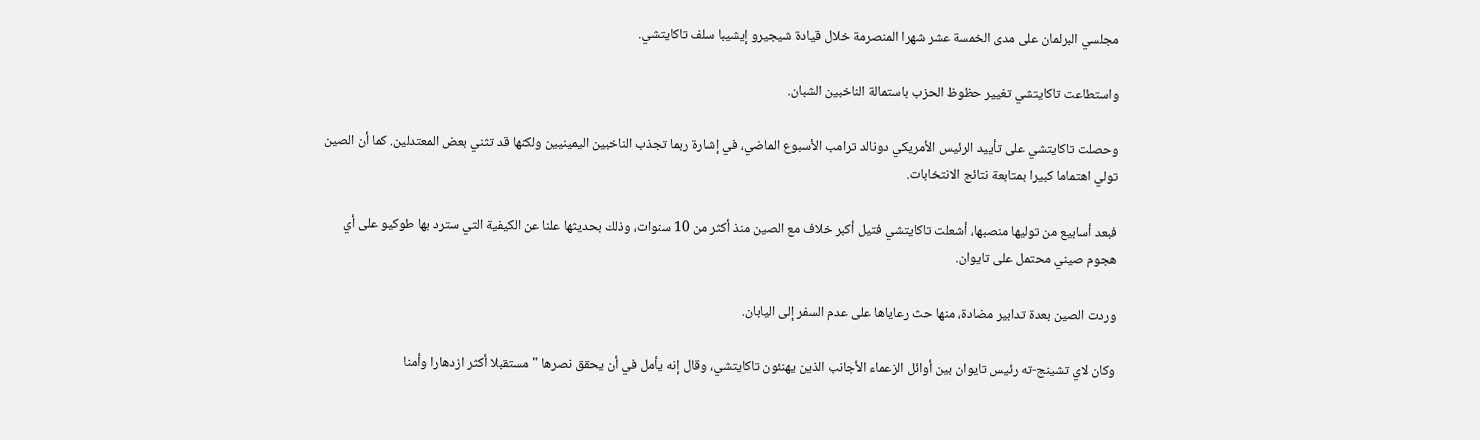مجلسي البرلمان على مدى الخمسة عشر شهرا المنصرمة خلال قيادة شيجيرو إيشيبا سلف تاكايتشي.

واستطاعت تاكايتشي تغيير حظوظ الحزب باستمالة الناخبين الشبان.

وحصلت تاكايتشي على تأييد الرئيس الأمريكي دونالد ترامب الأسبوع الماضي، في إشارة ربما تجذب الناخبين اليمينيين ولكنها قد تثني بعض المعتدلين. كما أن الصين تولي اهتماما كبيرا بمتابعة نتائج الانتخابات.

فبعد أسابيع من توليها منصبها، أشعلت تاكايتشي فتيل أكبر خلاف مع الصين منذ أكثر من 10 سنوات، وذلك بحديثها علنا عن الكيفية التي سترد بها طوكيو على أي هجوم صيني محتمل على تايوان.

وردت الصين بعدة تدابير مضادة، منها حث رعاياها على عدم السفر إلى اليابان.

وكان لاي تشينج-ته رئيس تايوان بين أوائل الزعماء الأجانب الذين يهنئون تاكايتشي، وقال إنه يأمل في أن يحقق نصرها "مستقبلا أكثر ازدهارا وأمنا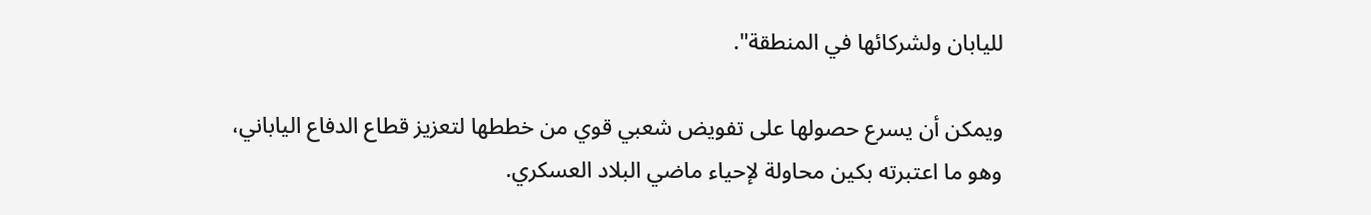لليابان ولشركائها في المنطقة".

ويمكن أن يسرع حصولها على تفويض شعبي قوي من خططها لتعزيز قطاع الدفاع الياباني، وهو ما اعتبرته بكين محاولة لإحياء ماضي البلاد العسكري.